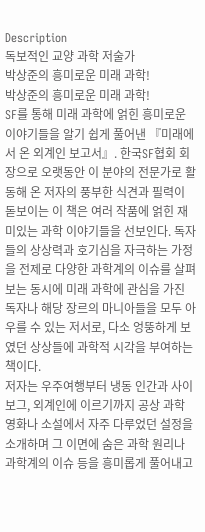Description
독보적인 교양 과학 저술가
박상준의 흥미로운 미래 과학!
박상준의 흥미로운 미래 과학!
SF를 통해 미래 과학에 얽힌 흥미로운 이야기들을 알기 쉽게 풀어낸 『미래에서 온 외계인 보고서』. 한국SF협회 회장으로 오랫동안 이 분야의 전문가로 활동해 온 저자의 풍부한 식견과 필력이 돋보이는 이 책은 여러 작품에 얽힌 재미있는 과학 이야기들을 선보인다. 독자들의 상상력과 호기심을 자극하는 가정을 전제로 다양한 과학계의 이슈를 살펴보는 동시에 미래 과학에 관심을 가진 독자나 해당 장르의 마니아들을 모두 아우를 수 있는 저서로, 다소 엉뚱하게 보였던 상상들에 과학적 시각을 부여하는 책이다.
저자는 우주여행부터 냉동 인간과 사이보그, 외계인에 이르기까지 공상 과학 영화나 소설에서 자주 다루었던 설정을 소개하며 그 이면에 숨은 과학 원리나 과학계의 이슈 등을 흥미롭게 풀어내고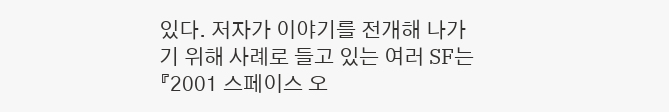있다. 저자가 이야기를 전개해 나가기 위해 사례로 들고 있는 여러 SF는 『2001 스페이스 오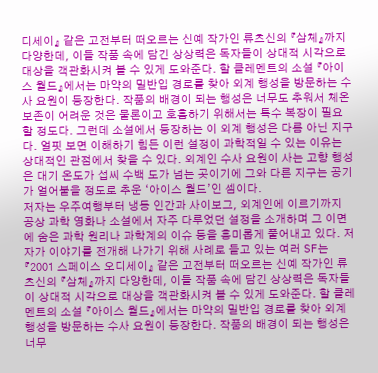디세이』 같은 고전부터 떠오르는 신예 작가인 류츠신의 『삼체』까지 다양한데, 이들 작품 속에 담긴 상상력은 독자들이 상대적 시각으로 대상을 객관화시켜 볼 수 있게 도와준다. 할 클레멘트의 소설 『아이스 월드』에서는 마약의 밀반입 경로를 찾아 외계 행성을 방문하는 수사 요원이 등장한다. 작품의 배경이 되는 행성은 너무도 추워서 체온 보존이 어려운 것은 물론이고 호흡하기 위해서는 특수 복장이 필요할 정도다. 그런데 소설에서 등장하는 이 외계 행성은 다름 아닌 지구다. 얼핏 보면 이해하기 힘든 이런 설정이 과학적일 수 있는 이유는 상대적인 관점에서 찾을 수 있다. 외계인 수사 요원이 사는 고향 행성은 대기 온도가 섭씨 수백 도가 넘는 곳이기에 그와 다른 지구는 공기가 얼어붙을 정도로 추운 ‘아이스 월드’인 셈이다.
저자는 우주여행부터 냉동 인간과 사이보그, 외계인에 이르기까지 공상 과학 영화나 소설에서 자주 다루었던 설정을 소개하며 그 이면에 숨은 과학 원리나 과학계의 이슈 등을 흥미롭게 풀어내고 있다. 저자가 이야기를 전개해 나가기 위해 사례로 들고 있는 여러 SF는 『2001 스페이스 오디세이』 같은 고전부터 떠오르는 신예 작가인 류츠신의 『삼체』까지 다양한데, 이들 작품 속에 담긴 상상력은 독자들이 상대적 시각으로 대상을 객관화시켜 볼 수 있게 도와준다. 할 클레멘트의 소설 『아이스 월드』에서는 마약의 밀반입 경로를 찾아 외계 행성을 방문하는 수사 요원이 등장한다. 작품의 배경이 되는 행성은 너무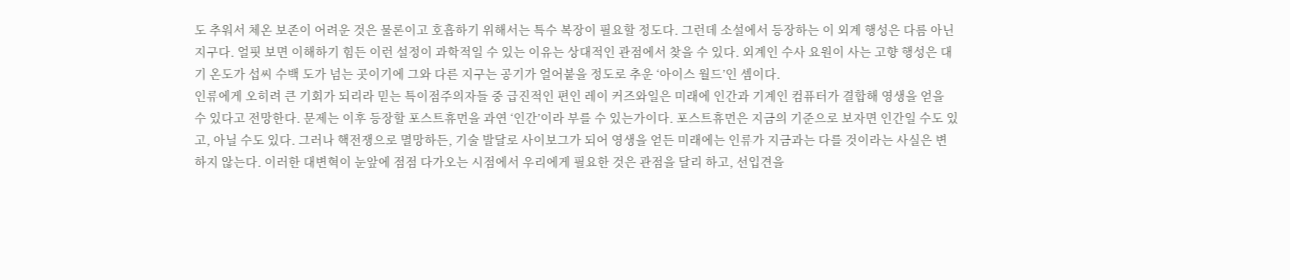도 추워서 체온 보존이 어려운 것은 물론이고 호흡하기 위해서는 특수 복장이 필요할 정도다. 그런데 소설에서 등장하는 이 외계 행성은 다름 아닌 지구다. 얼핏 보면 이해하기 힘든 이런 설정이 과학적일 수 있는 이유는 상대적인 관점에서 찾을 수 있다. 외계인 수사 요원이 사는 고향 행성은 대기 온도가 섭씨 수백 도가 넘는 곳이기에 그와 다른 지구는 공기가 얼어붙을 정도로 추운 ‘아이스 월드’인 셈이다.
인류에게 오히려 큰 기회가 되리라 믿는 특이점주의자들 중 급진적인 편인 레이 커즈와일은 미래에 인간과 기계인 컴퓨터가 결합해 영생을 얻을 수 있다고 전망한다. 문제는 이후 등장할 포스트휴먼을 과연 ‘인간’이라 부를 수 있는가이다. 포스트휴먼은 지금의 기준으로 보자면 인간일 수도 있고, 아닐 수도 있다. 그러나 핵전쟁으로 멸망하든, 기술 발달로 사이보그가 되어 영생을 얻든 미래에는 인류가 지금과는 다를 것이라는 사실은 변하지 않는다. 이러한 대변혁이 눈앞에 점점 다가오는 시점에서 우리에게 필요한 것은 관점을 달리 하고, 선입견을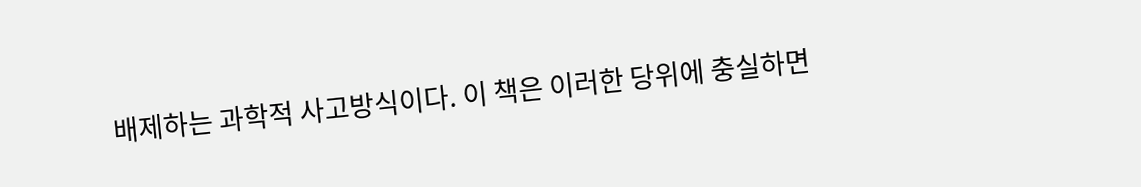배제하는 과학적 사고방식이다. 이 책은 이러한 당위에 충실하면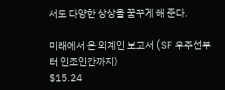서도 다양한 상상을 꿈꾸게 해 준다.

미래에서 온 외계인 보고서 (SF 우주선부터 인조인간까지)
$15.24